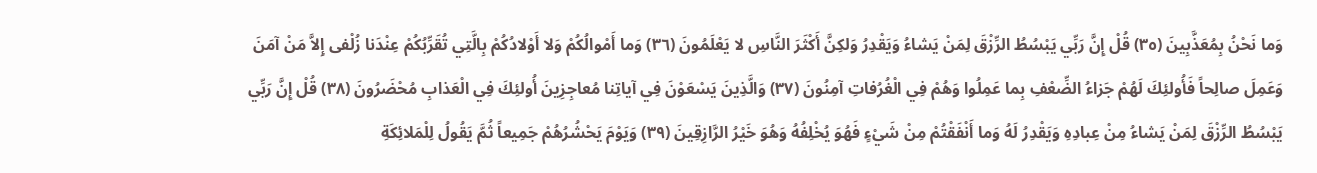وَما نَحْنُ بِمُعَذَّبِينَ (٣٥) قُلْ إِنَّ رَبِّي يَبْسُطُ الرِّزْقَ لِمَنْ يَشاءُ وَيَقْدِرُ وَلكِنَّ أَكْثَرَ النَّاسِ لا يَعْلَمُونَ (٣٦) وَما أَمْوالُكُمْ وَلا أَوْلادُكُمْ بِالَّتِي تُقَرِّبُكُمْ عِنْدَنا زُلْفى إِلاَّ مَنْ آمَنَ وَعَمِلَ صالِحاً فَأُولئِكَ لَهُمْ جَزاءُ الضِّعْفِ بِما عَمِلُوا وَهُمْ فِي الْغُرُفاتِ آمِنُونَ (٣٧) وَالَّذِينَ يَسْعَوْنَ فِي آياتِنا مُعاجِزِينَ أُولئِكَ فِي الْعَذابِ مُحْضَرُونَ (٣٨) قُلْ إِنَّ رَبِّي يَبْسُطُ الرِّزْقَ لِمَنْ يَشاءُ مِنْ عِبادِهِ وَيَقْدِرُ لَهُ وَما أَنْفَقْتُمْ مِنْ شَيْءٍ فَهُوَ يُخْلِفُهُ وَهُوَ خَيْرُ الرَّازِقِينَ (٣٩) وَيَوْمَ يَحْشُرُهُمْ جَمِيعاً ثُمَّ يَقُولُ لِلْمَلائِكَةِ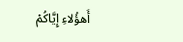أَهؤُلاءِ إِيَّاكُمْ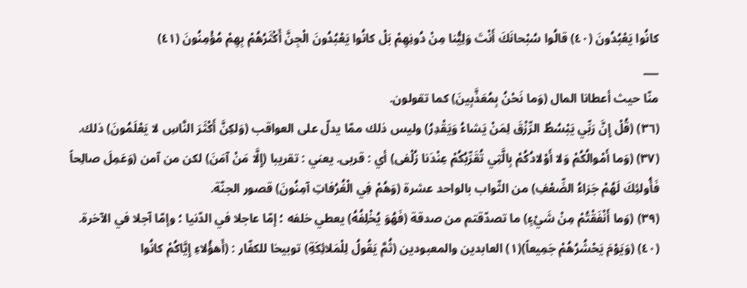كانُوا يَعْبُدُونَ (٤٠) قالُوا سُبْحانَكَ أَنْتَ وَلِيُّنا مِنْ دُونِهِمْ بَلْ كانُوا يَعْبُدُونَ الْجِنَّ أَكْثَرُهُمْ بِهِمْ مُؤْمِنُونَ (٤١)
___
منّا حيث أعطانا المال (وَما نَحْنُ بِمُعَذَّبِينَ) كما تقولون.
(٣٦) (قُلْ إِنَّ رَبِّي يَبْسُطُ الرِّزْقَ لِمَنْ يَشاءُ وَيَقْدِرُ) وليس ذلك ممّا يدلّ على العواقب (وَلكِنَّ أَكْثَرَ النَّاسِ لا يَعْلَمُونَ) ذلك.
(٣٧) (وَما أَمْوالُكُمْ وَلا أَوْلادُكُمْ بِالَّتِي تُقَرِّبُكُمْ عِنْدَنا زُلْفى) أي : قربى. يعني : تقريبا (إِلَّا مَنْ آمَنَ) لكن من آمن (وَعَمِلَ صالِحاً فَأُولئِكَ لَهُمْ جَزاءُ الضِّعْفِ) من الثّواب بالواحد عشرة (وَهُمْ فِي الْغُرُفاتِ آمِنُونَ) قصور الجنّة.
(٣٩) (وَما أَنْفَقْتُمْ مِنْ شَيْءٍ) ما تصدّقتم من صدقة (فَهُوَ يُخْلِفُهُ) يعطي خلفه ؛ إمّا عاجلا في الدّنيا ؛ وإمّا آجلا في الآخرة.
(٤٠) (وَيَوْمَ يَحْشُرُهُمْ جَمِيعاً)(١) العابدين والمعبودين (ثُمَّ يَقُولُ لِلْمَلائِكَةِ) توبيخا للكفّار : (أَهؤُلاءِ إِيَّاكُمْ كانُوا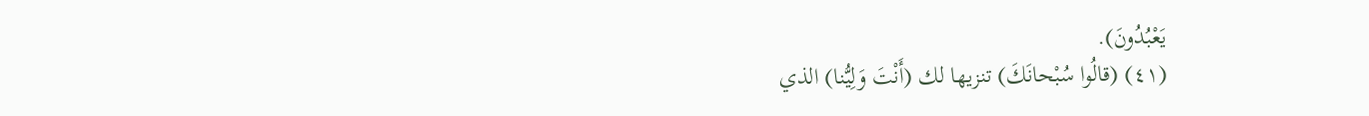يَعْبُدُونَ).
(٤١) (قالُوا سُبْحانَكَ) تنزيها لك (أَنْتَ وَلِيُّنا) الذي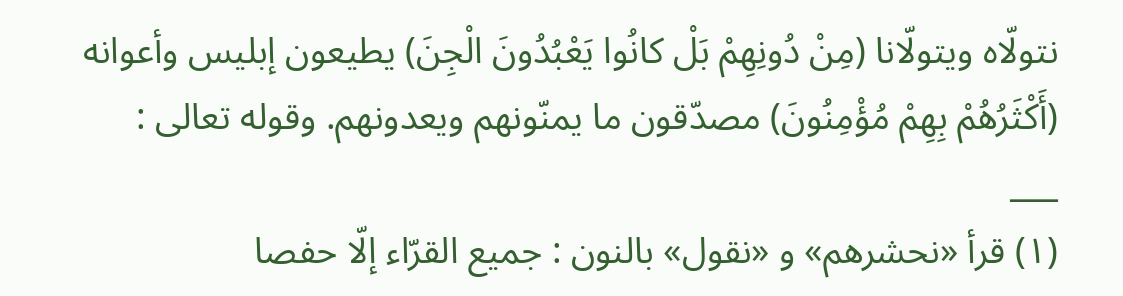نتولّاه ويتولّانا (مِنْ دُونِهِمْ بَلْ كانُوا يَعْبُدُونَ الْجِنَ) يطيعون إبليس وأعوانه (أَكْثَرُهُمْ بِهِمْ مُؤْمِنُونَ) مصدّقون ما يمنّونهم ويعدونهم. وقوله تعالى :
___
(١) قرأ «نحشرهم» و «نقول» بالنون : جميع القرّاء إلّا حفصا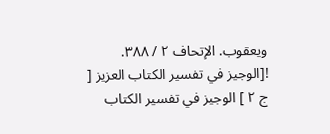ويعقوب. الإتحاف ٢ / ٣٨٨.
![الوجيز في تفسير الكتاب العزيز [ ج ٢ ] الوجيز في تفسير الكتاب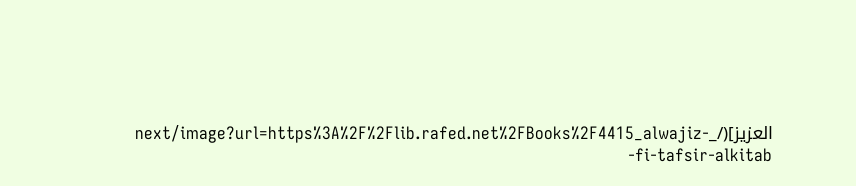العزيز](/_next/image?url=https%3A%2F%2Flib.rafed.net%2FBooks%2F4415_alwajiz-fi-tafsir-alkitab-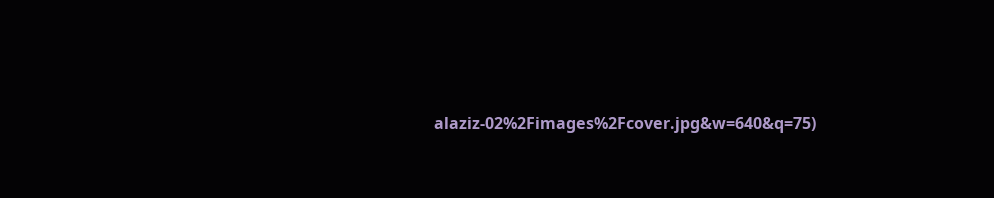alaziz-02%2Fimages%2Fcover.jpg&w=640&q=75)